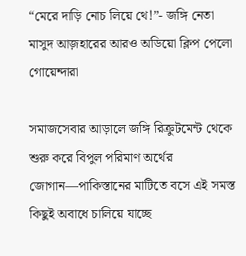“মেরে দাড়ি নোচ লিয়ে থে!”- জঙ্গি নেতা মাসুদ আজ়হারের আরও অডিয়ো ক্লিপ পেলো গোয়েন্দারা

সমাজসেবার আড়ালে জঙ্গি রিক্রুটমেন্ট থেকে শুরু করে বিপুল পরিমাণ অর্থের জোগান—পাকিস্তানের মাটিতে বসে এই সমস্ত কিছুই অবাধে চালিয়ে যাচ্ছে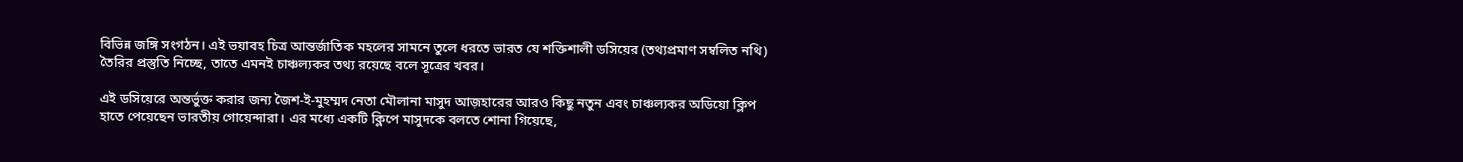বিভিন্ন জঙ্গি সংগঠন। এই ভয়াবহ চিত্র আন্তর্জাতিক মহলের সামনে তুলে ধরতে ভারত যে শক্তিশালী ডসিয়ের (তথ্যপ্রমাণ সম্বলিত নথি) তৈরির প্রস্তুতি নিচ্ছে, তাতে এমনই চাঞ্চল্যকর তথ্য রয়েছে বলে সূত্রের খবর।

এই ডসিয়েরে অন্তর্ভুক্ত করার জন্য জৈশ-ই-মুহম্মদ নেতা মৌলানা মাসুদ আজ়হারের আরও কিছু নতুন এবং চাঞ্চল্যকর অডিয়ো ক্লিপ হাতে পেয়েছেন ভারতীয় গোয়েন্দারা। এর মধ্যে একটি ক্লিপে মাসুদকে বলতে শোনা গিয়েছে,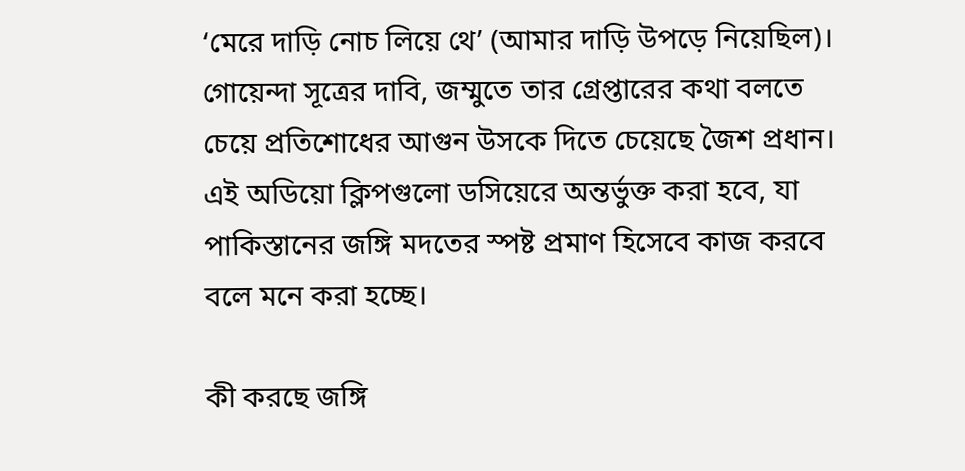‘মেরে দাড়ি নোচ লিয়ে থে’ (আমার দাড়ি উপড়ে নিয়েছিল)। গোয়েন্দা সূত্রের দাবি, জম্মুতে তার গ্রেপ্তারের কথা বলতে চেয়ে প্রতিশোধের আগুন উসকে দিতে চেয়েছে জৈশ প্রধান। এই অডিয়ো ক্লিপগুলো ডসিয়েরে অন্তর্ভুক্ত করা হবে, যা পাকিস্তানের জঙ্গি মদতের স্পষ্ট প্রমাণ হিসেবে কাজ করবে বলে মনে করা হচ্ছে।

কী করছে জঙ্গি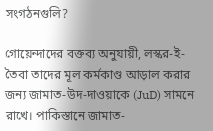সংগঠনগুলি?

গোয়েন্দাদের বক্তব্য অনুযায়ী, লস্কর-ই-তৈবা তাদের মূল কর্মকাণ্ড আড়াল করার জন্য জামাত-উদ-দাওয়াকে (JuD) সামনে রাখে। পাকিস্তানে জামাত-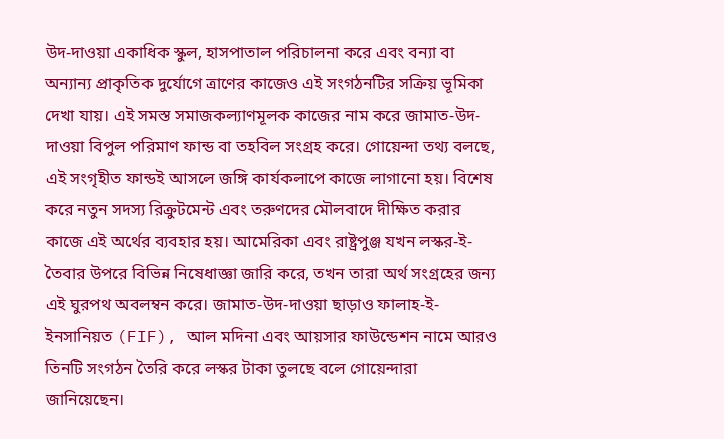উদ-দাওয়া একাধিক স্কুল, হাসপাতাল পরিচালনা করে এবং বন্যা বা অন্যান্য প্রাকৃতিক দুর্যোগে ত্রাণের কাজেও এই সংগঠনটির সক্রিয় ভূমিকা দেখা যায়। এই সমস্ত সমাজকল্যাণমূলক কাজের নাম করে জামাত-উদ-দাওয়া বিপুল পরিমাণ ফান্ড বা তহবিল সংগ্রহ করে। গোয়েন্দা তথ্য বলছে, এই সংগৃহীত ফান্ডই আসলে জঙ্গি কার্যকলাপে কাজে লাগানো হয়। বিশেষ করে নতুন সদস্য রিক্রুটমেন্ট এবং তরুণদের মৌলবাদে দীক্ষিত করার কাজে এই অর্থের ব্যবহার হয়। আমেরিকা এবং রাষ্ট্রপুঞ্জ যখন লস্কর-ই-তৈবার উপরে বিভিন্ন নিষেধাজ্ঞা জারি করে, তখন তারা অর্থ সংগ্রহের জন্য এই ঘুরপথ অবলম্বন করে। জামাত-উদ-দাওয়া ছাড়াও ফালাহ-ই-ইনসানিয়ত (FIF), আল মদিনা এবং আয়সার ফাউন্ডেশন নামে আরও তিনটি সংগঠন তৈরি করে লস্কর টাকা তুলছে বলে গোয়েন্দারা জানিয়েছেন।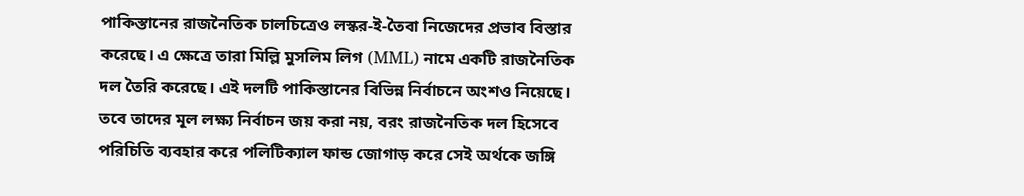পাকিস্তানের রাজনৈতিক চালচিত্রেও লস্কর-ই-তৈবা নিজেদের প্রভাব বিস্তার করেছে। এ ক্ষেত্রে তারা মিল্লি মুসলিম লিগ (MML) নামে একটি রাজনৈতিক দল তৈরি করেছে। এই দলটি পাকিস্তানের বিভিন্ন নির্বাচনে অংশও নিয়েছে। তবে তাদের মূল লক্ষ্য নির্বাচন জয় করা নয়, বরং রাজনৈতিক দল হিসেবে পরিচিতি ব্যবহার করে পলিটিক্যাল ফান্ড জোগাড় করে সেই অর্থকে জঙ্গি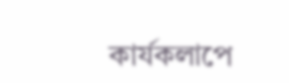কার্যকলাপে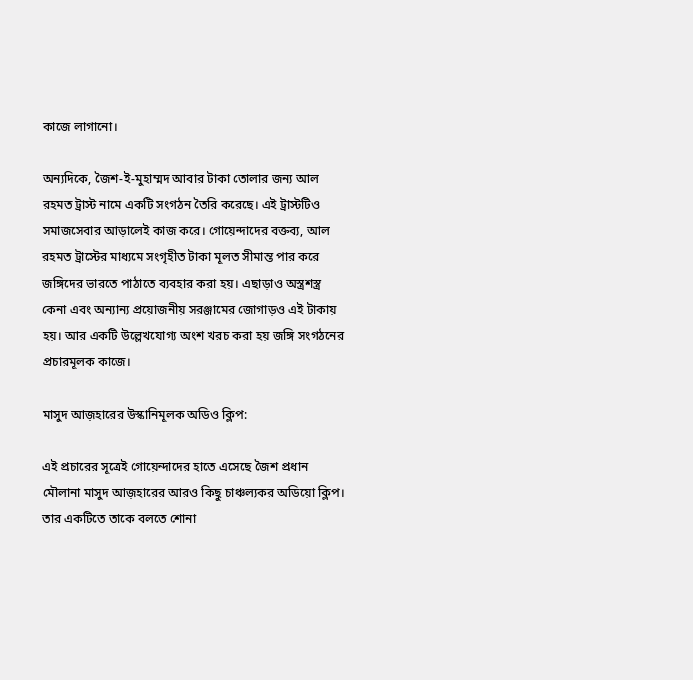কাজে লাগানো।

অন্যদিকে, জৈশ-ই-মুহাম্মদ আবার টাকা তোলার জন্য আল রহমত ট্রাস্ট নামে একটি সংগঠন তৈরি করেছে। এই ট্রাস্টটিও সমাজসেবার আড়ালেই কাজ করে। গোয়েন্দাদের বক্তব্য, আল রহমত ট্রাস্টের মাধ্যমে সংগৃহীত টাকা মূলত সীমান্ত পার করে জঙ্গিদের ভারতে পাঠাতে ব্যবহার করা হয়। এছাড়াও অস্ত্রশস্ত্র কেনা এবং অন্যান্য প্রয়োজনীয় সরঞ্জামের জোগাড়ও এই টাকায় হয়। আর একটি উল্লেখযোগ্য অংশ খরচ করা হয় জঙ্গি সংগঠনের প্রচারমূলক কাজে।

মাসুদ আজ়হারের উস্কানিমূলক অডিও ক্লিপ:

এই প্রচারের সূত্রেই গোয়েন্দাদের হাতে এসেছে জৈশ প্রধান মৌলানা মাসুদ আজ়হারের আরও কিছু চাঞ্চল্যকর অডিয়ো ক্লিপ। তার একটিতে তাকে বলতে শোনা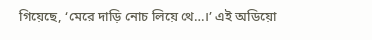গিয়েছে, ‘মেরে দাড়ি নোচ লিয়ে থে…।’ এই অডিয়ো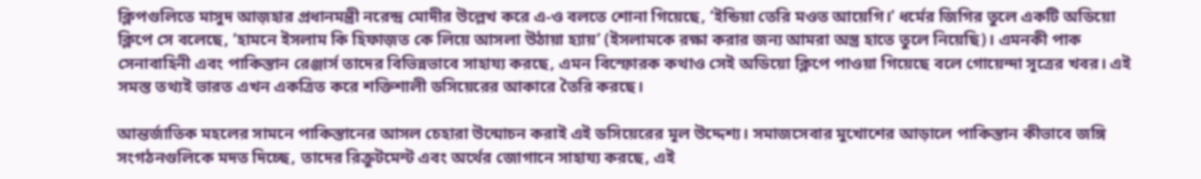ক্লিপগুলিতে মাসুদ আজ়হার প্রধানমন্ত্রী নরেন্দ্র মোদীর উল্লেখ করে এ-ও বলতে শোনা গিয়েছে, ‘ইন্ডিয়া তেরি মওত আয়েগি।’ ধর্মের জিগির তুলে একটি অডিয়ো ক্লিপে সে বলেছে, ‘হামনে ইসলাম কি হিফাজ়ত কে লিয়ে আসলা উঠায়া হ্যায়’ (ইসলামকে রক্ষা করার জন্য আমরা অস্ত্র হাতে তুলে নিয়েছি)। এমনকী পাক সেনাবাহিনী এবং পাকিস্তান রেঞ্জার্স তাদের বিভিন্নভাবে সাহায্য করছে, এমন বিস্ফোরক কথাও সেই অডিয়ো ক্লিপে পাওয়া গিয়েছে বলে গোয়েন্দা সূত্রের খবর। এই সমস্ত তথ্যই ভারত এখন একত্রিত করে শক্তিশালী ডসিয়েরের আকারে তৈরি করছে।

আন্তর্জাতিক মহলের সামনে পাকিস্তানের আসল চেহারা উন্মোচন করাই এই ডসিয়েরের মূল উদ্দেশ্য। সমাজসেবার মুখোশের আড়ালে পাকিস্তান কীভাবে জঙ্গি সংগঠনগুলিকে মদত দিচ্ছে, তাদের রিক্রুটমেন্ট এবং অর্থের জোগানে সাহায্য করছে, এই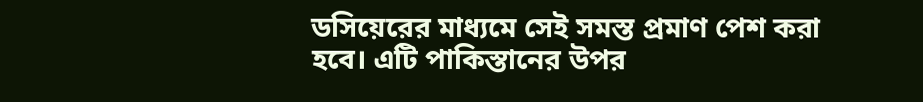ডসিয়েরের মাধ্যমে সেই সমস্ত প্রমাণ পেশ করা হবে। এটি পাকিস্তানের উপর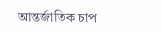আন্তর্জাতিক চাপ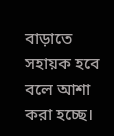বাড়াতে সহায়ক হবে বলে আশা করা হচ্ছে।